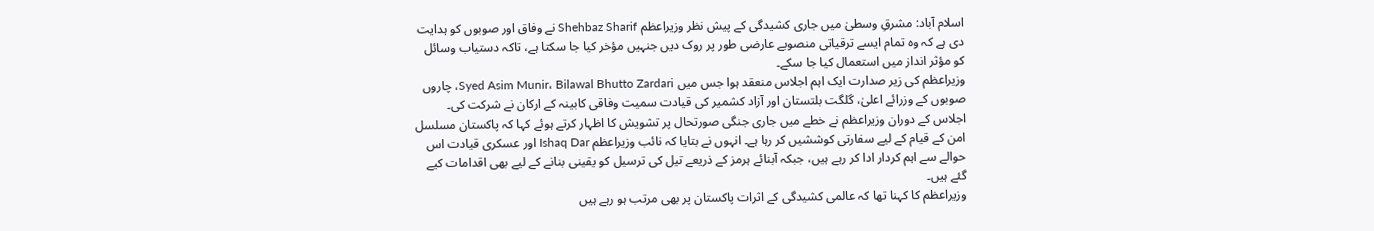اسلام آباد: مشرقِ وسطیٰ میں جاری کشیدگی کے پیش نظر وزیراعظم Shehbaz Sharif نے وفاق اور صوبوں کو ہدایت دی ہے کہ وہ تمام ایسے ترقیاتی منصوبے عارضی طور پر روک دیں جنہیں مؤخر کیا جا سکتا ہے، تاکہ دستیاب وسائل کو مؤثر انداز میں استعمال کیا جا سکے۔
وزیراعظم کی زیر صدارت ایک اہم اجلاس منعقد ہوا جس میں Syed Asim Munir، Bilawal Bhutto Zardari، چاروں صوبوں کے وزرائے اعلیٰ، گلگت بلتستان اور آزاد کشمیر کی قیادت سمیت وفاقی کابینہ کے ارکان نے شرکت کی۔
اجلاس کے دوران وزیراعظم نے خطے میں جاری جنگی صورتحال پر تشویش کا اظہار کرتے ہوئے کہا کہ پاکستان مسلسل امن کے قیام کے لیے سفارتی کوششیں کر رہا ہے۔ انہوں نے بتایا کہ نائب وزیراعظم Ishaq Dar اور عسکری قیادت اس حوالے سے اہم کردار ادا کر رہے ہیں، جبکہ آبنائے ہرمز کے ذریعے تیل کی ترسیل کو یقینی بنانے کے لیے بھی اقدامات کیے گئے ہیں۔
وزیراعظم کا کہنا تھا کہ عالمی کشیدگی کے اثرات پاکستان پر بھی مرتب ہو رہے ہیں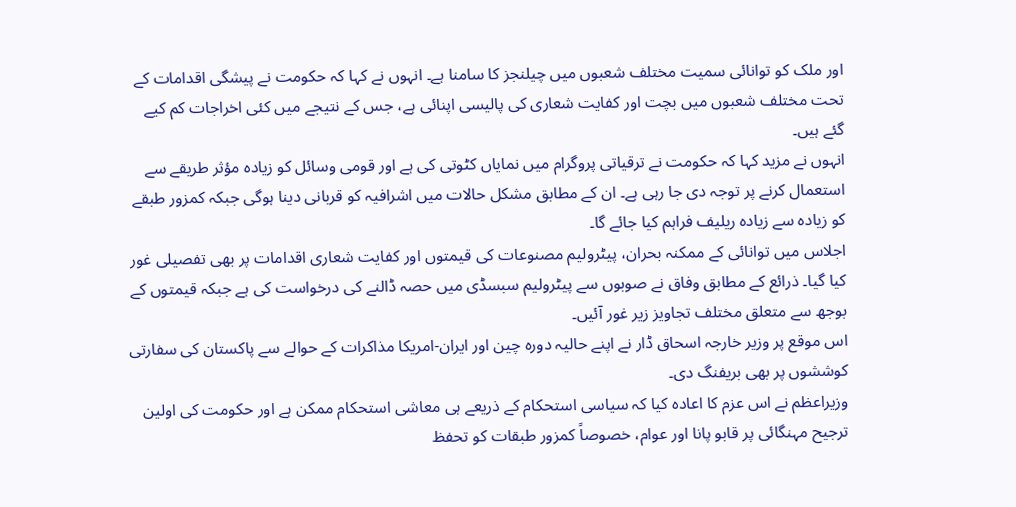اور ملک کو توانائی سمیت مختلف شعبوں میں چیلنجز کا سامنا ہے۔ انہوں نے کہا کہ حکومت نے پیشگی اقدامات کے تحت مختلف شعبوں میں بچت اور کفایت شعاری کی پالیسی اپنائی ہے، جس کے نتیجے میں کئی اخراجات کم کیے گئے ہیں۔
انہوں نے مزید کہا کہ حکومت نے ترقیاتی پروگرام میں نمایاں کٹوتی کی ہے اور قومی وسائل کو زیادہ مؤثر طریقے سے استعمال کرنے پر توجہ دی جا رہی ہے۔ ان کے مطابق مشکل حالات میں اشرافیہ کو قربانی دینا ہوگی جبکہ کمزور طبقے کو زیادہ سے زیادہ ریلیف فراہم کیا جائے گا۔
اجلاس میں توانائی کے ممکنہ بحران، پیٹرولیم مصنوعات کی قیمتوں اور کفایت شعاری اقدامات پر بھی تفصیلی غور کیا گیا۔ ذرائع کے مطابق وفاق نے صوبوں سے پیٹرولیم سبسڈی میں حصہ ڈالنے کی درخواست کی ہے جبکہ قیمتوں کے بوجھ سے متعلق مختلف تجاویز زیر غور آئیں۔
اس موقع پر وزیر خارجہ اسحاق ڈار نے اپنے حالیہ دورہ چین اور ایران-امریکا مذاکرات کے حوالے سے پاکستان کی سفارتی کوششوں پر بھی بریفنگ دی۔
وزیراعظم نے اس عزم کا اعادہ کیا کہ سیاسی استحکام کے ذریعے ہی معاشی استحکام ممکن ہے اور حکومت کی اولین ترجیح مہنگائی پر قابو پانا اور عوام، خصوصاً کمزور طبقات کو تحفظ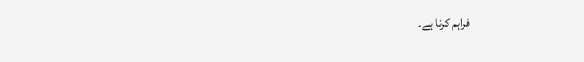فراہم کرنا ہے۔